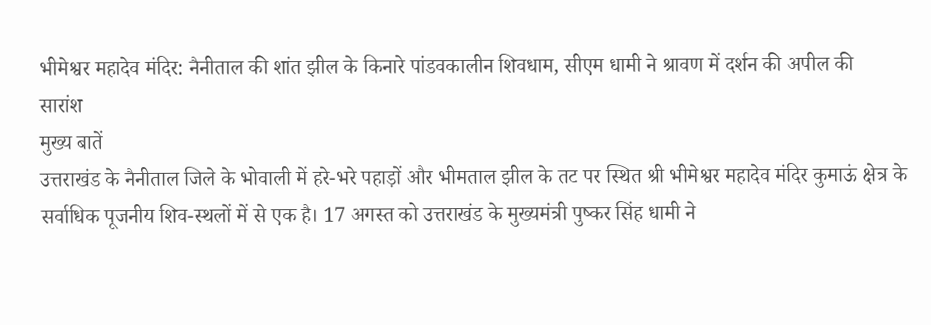भीमेश्वर महादेव मंदिर: नैनीताल की शांत झील के किनारे पांडवकालीन शिवधाम, सीएम धामी ने श्रावण में दर्शन की अपील की
सारांश
मुख्य बातें
उत्तराखंड के नैनीताल जिले के भोवाली में हरे-भरे पहाड़ों और भीमताल झील के तट पर स्थित श्री भीमेश्वर महादेव मंदिर कुमाऊं क्षेत्र के सर्वाधिक पूजनीय शिव-स्थलों में से एक है। 17 अगस्त को उत्तराखंड के मुख्यमंत्री पुष्कर सिंह धामी ने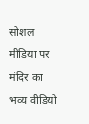सोशल मीडिया पर मंदिर का भव्य वीडियो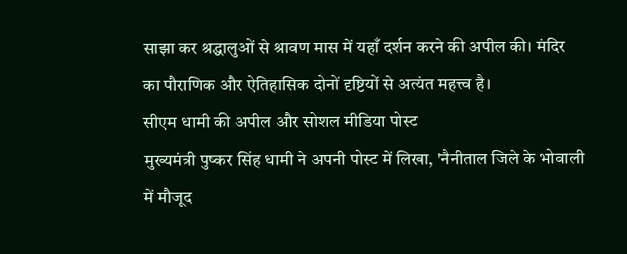साझा कर श्रद्धालुओं से श्रावण मास में यहाँ दर्शन करने की अपील की। मंदिर का पौराणिक और ऐतिहासिक दोनों दृष्टियों से अत्यंत महत्त्व है।
सीएम धामी की अपील और सोशल मीडिया पोस्ट
मुख्यमंत्री पुष्कर सिंह धामी ने अपनी पोस्ट में लिखा, 'नैनीताल जिले के भोवाली में मौजूद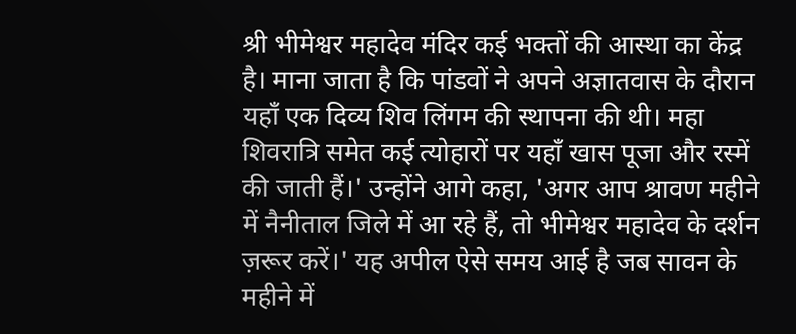श्री भीमेश्वर महादेव मंदिर कई भक्तों की आस्था का केंद्र है। माना जाता है कि पांडवों ने अपने अज्ञातवास के दौरान यहाँ एक दिव्य शिव लिंगम की स्थापना की थी। महा शिवरात्रि समेत कई त्योहारों पर यहाँ खास पूजा और रस्में की जाती हैं।' उन्होंने आगे कहा, 'अगर आप श्रावण महीने में नैनीताल जिले में आ रहे हैं, तो भीमेश्वर महादेव के दर्शन ज़रूर करें।' यह अपील ऐसे समय आई है जब सावन के महीने में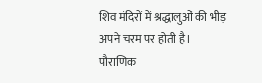शिव मंदिरों में श्रद्धालुओं की भीड़ अपने चरम पर होती है।
पौराणिक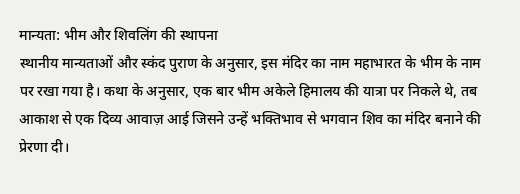मान्यता: भीम और शिवलिंग की स्थापना
स्थानीय मान्यताओं और स्कंद पुराण के अनुसार, इस मंदिर का नाम महाभारत के भीम के नाम पर रखा गया है। कथा के अनुसार, एक बार भीम अकेले हिमालय की यात्रा पर निकले थे, तब आकाश से एक दिव्य आवाज़ आई जिसने उन्हें भक्तिभाव से भगवान शिव का मंदिर बनाने की प्रेरणा दी।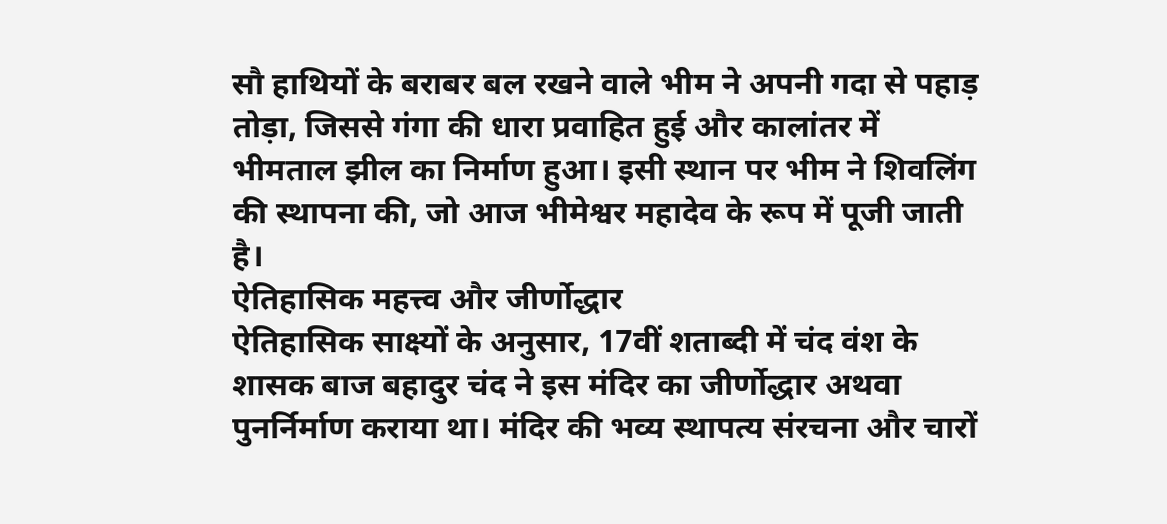सौ हाथियों के बराबर बल रखने वाले भीम ने अपनी गदा से पहाड़ तोड़ा, जिससे गंगा की धारा प्रवाहित हुई और कालांतर में भीमताल झील का निर्माण हुआ। इसी स्थान पर भीम ने शिवलिंग की स्थापना की, जो आज भीमेश्वर महादेव के रूप में पूजी जाती है।
ऐतिहासिक महत्त्व और जीर्णोद्धार
ऐतिहासिक साक्ष्यों के अनुसार, 17वीं शताब्दी में चंद वंश के शासक बाज बहादुर चंद ने इस मंदिर का जीर्णोद्धार अथवा पुनर्निर्माण कराया था। मंदिर की भव्य स्थापत्य संरचना और चारों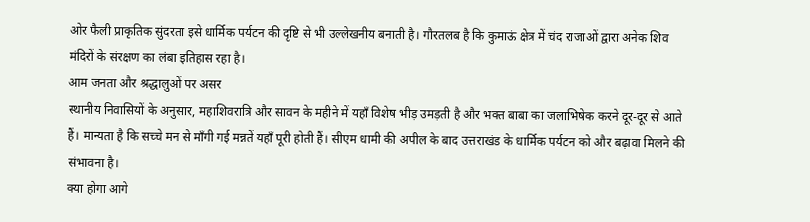ओर फैली प्राकृतिक सुंदरता इसे धार्मिक पर्यटन की दृष्टि से भी उल्लेखनीय बनाती है। गौरतलब है कि कुमाऊं क्षेत्र में चंद राजाओं द्वारा अनेक शिव मंदिरों के संरक्षण का लंबा इतिहास रहा है।
आम जनता और श्रद्धालुओं पर असर
स्थानीय निवासियों के अनुसार, महाशिवरात्रि और सावन के महीने में यहाँ विशेष भीड़ उमड़ती है और भक्त बाबा का जलाभिषेक करने दूर-दूर से आते हैं। मान्यता है कि सच्चे मन से माँगी गई मन्नतें यहाँ पूरी होती हैं। सीएम धामी की अपील के बाद उत्तराखंड के धार्मिक पर्यटन को और बढ़ावा मिलने की संभावना है।
क्या होगा आगे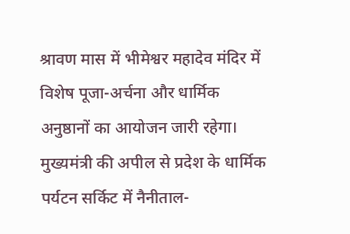श्रावण मास में भीमेश्वर महादेव मंदिर में विशेष पूजा-अर्चना और धार्मिक अनुष्ठानों का आयोजन जारी रहेगा। मुख्यमंत्री की अपील से प्रदेश के धार्मिक पर्यटन सर्किट में नैनीताल-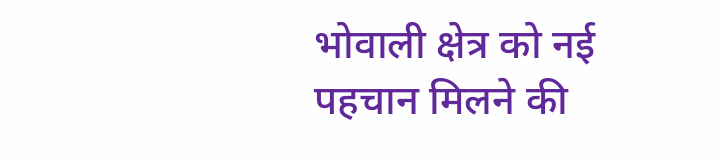भोवाली क्षेत्र को नई पहचान मिलने की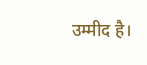उम्मीद है।